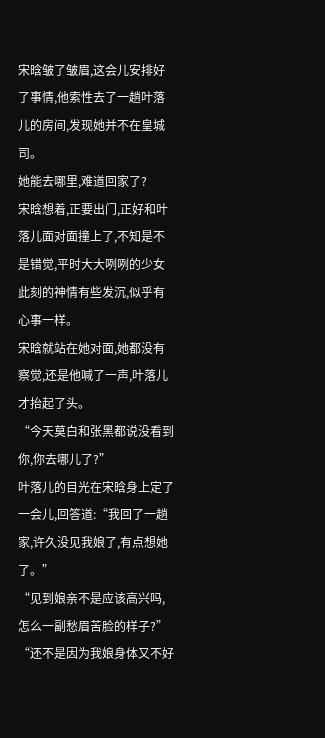宋晗皱了皱眉,这会儿安排好了事情,他索性去了一趟叶落儿的房间,发现她并不在皇城司。
她能去哪里,难道回家了?
宋晗想着,正要出门,正好和叶落儿面对面撞上了,不知是不是错觉,平时大大咧咧的少女此刻的神情有些发沉,似乎有心事一样。
宋晗就站在她对面,她都没有察觉,还是他喊了一声,叶落儿才抬起了头。
“今天莫白和张黑都说没看到你,你去哪儿了?”
叶落儿的目光在宋晗身上定了一会儿,回答道:“我回了一趟家,许久没见我娘了,有点想她了。”
“见到娘亲不是应该高兴吗,怎么一副愁眉苦脸的样子?”
“还不是因为我娘身体又不好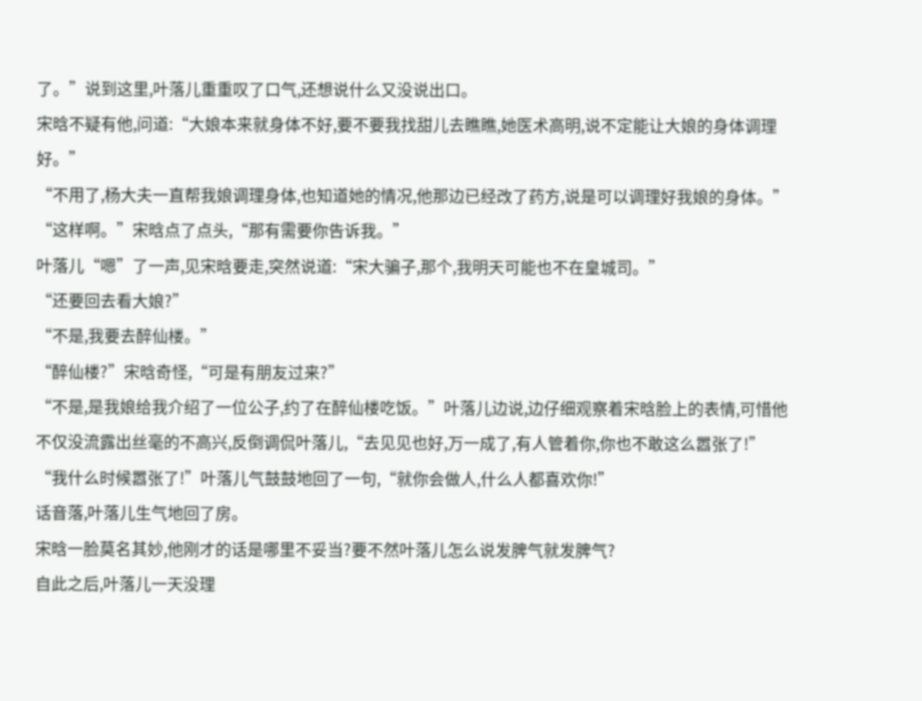了。”说到这里,叶落儿重重叹了口气,还想说什么又没说出口。
宋晗不疑有他,问道:“大娘本来就身体不好,要不要我找甜儿去瞧瞧,她医术高明,说不定能让大娘的身体调理好。”
“不用了,杨大夫一直帮我娘调理身体,也知道她的情况,他那边已经改了药方,说是可以调理好我娘的身体。”
“这样啊。”宋晗点了点头,“那有需要你告诉我。”
叶落儿“嗯”了一声,见宋晗要走,突然说道:“宋大骗子,那个,我明天可能也不在皇城司。”
“还要回去看大娘?”
“不是,我要去醉仙楼。”
“醉仙楼?”宋晗奇怪,“可是有朋友过来?”
“不是,是我娘给我介绍了一位公子,约了在醉仙楼吃饭。”叶落儿边说,边仔细观察着宋晗脸上的表情,可惜他不仅没流露出丝毫的不高兴,反倒调侃叶落儿,“去见见也好,万一成了,有人管着你,你也不敢这么嚣张了!”
“我什么时候嚣张了!”叶落儿气鼓鼓地回了一句,“就你会做人,什么人都喜欢你!”
话音落,叶落儿生气地回了房。
宋晗一脸莫名其妙,他刚才的话是哪里不妥当?要不然叶落儿怎么说发脾气就发脾气?
自此之后,叶落儿一天没理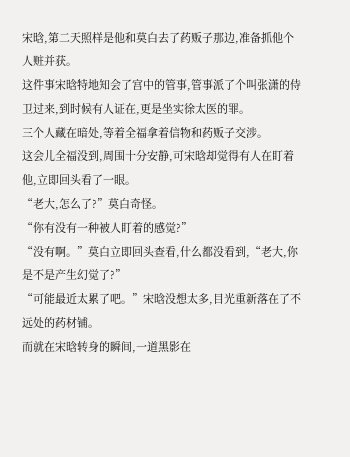宋晗,第二天照样是他和莫白去了药贩子那边,准备抓他个人赃并获。
这件事宋晗特地知会了宫中的管事,管事派了个叫张潇的侍卫过来,到时候有人证在,更是坐实徐太医的罪。
三个人藏在暗处,等着全福拿着信物和药贩子交涉。
这会儿全福没到,周围十分安静,可宋晗却觉得有人在盯着他,立即回头看了一眼。
“老大,怎么了?”莫白奇怪。
“你有没有一种被人盯着的感觉?”
“没有啊。”莫白立即回头查看,什么都没看到,“老大,你是不是产生幻觉了?”
“可能最近太累了吧。”宋晗没想太多,目光重新落在了不远处的药材铺。
而就在宋晗转身的瞬间,一道黑影在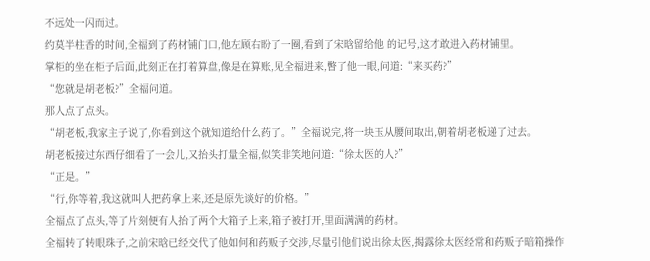不远处一闪而过。
约莫半柱香的时间,全福到了药材铺门口,他左顾右盼了一圈,看到了宋晗留给他 的记号,这才敢进入药材铺里。
掌柜的坐在柜子后面,此刻正在打着算盘,像是在算账,见全福进来,瞥了他一眼,问道:“来买药?”
“您就是胡老板?”全福问道。
那人点了点头。
“胡老板,我家主子说了,你看到这个就知道给什么药了。”全福说完,将一块玉从腰间取出,朝着胡老板递了过去。
胡老板接过东西仔细看了一会儿,又抬头打量全福,似笑非笑地问道:“徐太医的人?”
“正是。”
“行,你等着,我这就叫人把药拿上来,还是原先谈好的价格。”
全福点了点头,等了片刻便有人抬了两个大箱子上来,箱子被打开,里面满满的药材。
全福转了转眼珠子,之前宋晗已经交代了他如何和药贩子交涉,尽量引他们说出徐太医,揭露徐太医经常和药贩子暗箱操作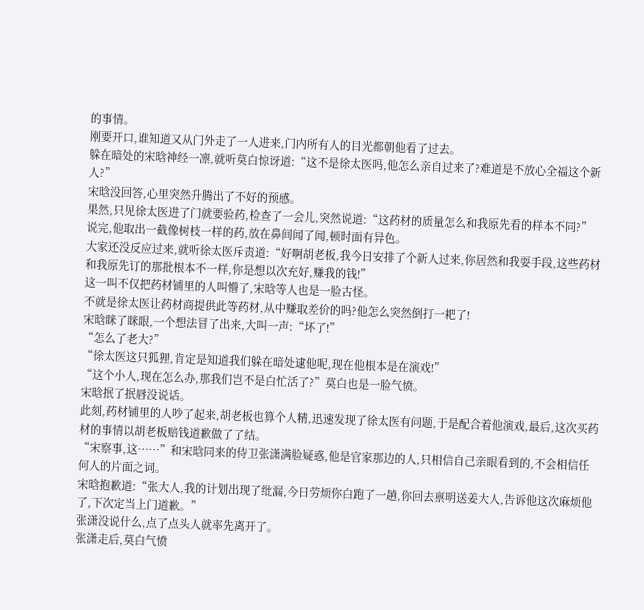的事情。
刚要开口,谁知道又从门外走了一人进来,门内所有人的目光都朝他看了过去。
躲在暗处的宋晗神经一凛,就听莫白惊讶道:“这不是徐太医吗,他怎么亲自过来了?难道是不放心全福这个新人?”
宋晗没回答,心里突然升腾出了不好的预感。
果然,只见徐太医进了门就要验药,检查了一会儿,突然说道:“这药材的质量怎么和我原先看的样本不同?”
说完,他取出一截像树枝一样的药,放在鼻间闻了闻,顿时面有异色。
大家还没反应过来,就听徐太医斥责道:“好啊胡老板,我今日安排了个新人过来,你居然和我耍手段,这些药材和我原先订的那批根本不一样,你是想以次充好,赚我的钱!”
这一叫不仅把药材铺里的人叫懵了,宋晗等人也是一脸古怪。
不就是徐太医让药材商提供此等药材,从中赚取差价的吗?他怎么突然倒打一耙了!
宋晗眯了眯眼,一个想法冒了出来,大叫一声:“坏了!”
“怎么了老大?”
“徐太医这只狐狸,肯定是知道我们躲在暗处逮他呢,现在他根本是在演戏!”
“这个小人,现在怎么办,那我们岂不是白忙活了?”莫白也是一脸气愤。
宋晗抿了抿唇没说话。
此刻,药材铺里的人吵了起来,胡老板也算个人精,迅速发现了徐太医有问题,于是配合着他演戏,最后,这次买药材的事情以胡老板赔钱道歉做了了结。
“宋察事,这……”和宋晗同来的侍卫张潇满脸疑惑,他是官家那边的人,只相信自己亲眼看到的,不会相信任何人的片面之词。
宋晗抱歉道:“张大人,我的计划出现了纰漏,今日劳烦你白跑了一趟,你回去禀明送姜大人,告诉他这次麻烦他了,下次定当上门道歉。”
张潇没说什么,点了点头人就率先离开了。
张潇走后,莫白气愤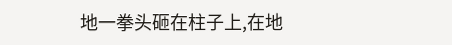地一拳头砸在柱子上,在地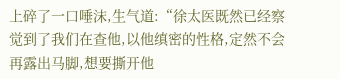上碎了一口唾沫,生气道:“徐太医既然已经察觉到了我们在查他,以他缜密的性格,定然不会再露出马脚,想要撕开他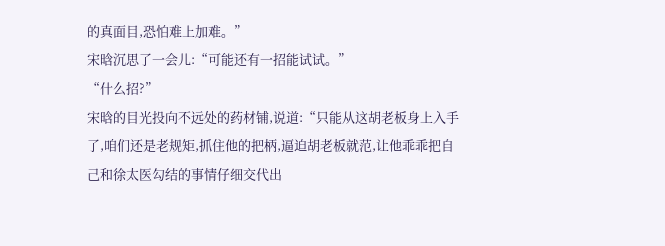的真面目,恐怕难上加难。”
宋晗沉思了一会儿:“可能还有一招能试试。”
“什么招?”
宋晗的目光投向不远处的药材铺,说道:“只能从这胡老板身上入手了,咱们还是老规矩,抓住他的把柄,逼迫胡老板就范,让他乖乖把自己和徐太医勾结的事情仔细交代出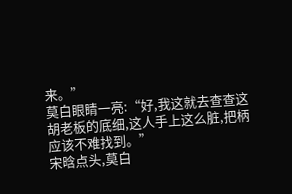来。”
莫白眼睛一亮:“好,我这就去查查这胡老板的底细,这人手上这么脏,把柄应该不难找到。”
宋晗点头,莫白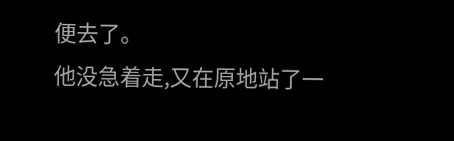便去了。
他没急着走,又在原地站了一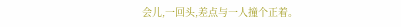会儿,一回头,差点与一人撞个正着。